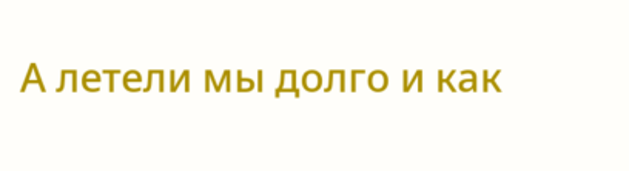А летели мы долго и как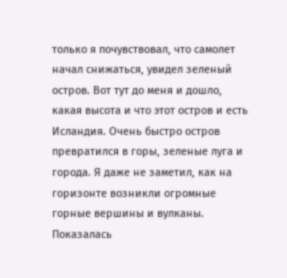только я почувствовал, что самолет начал снижаться, увидел зеленый остров. Вот тут до меня и дошло, какая высота и что этот остров и есть Исландия. Очень быстро остров превратился в горы, зеленые луга и города. Я даже не заметил, как на горизонте возникли огромные горные вершины и вулканы. Показалась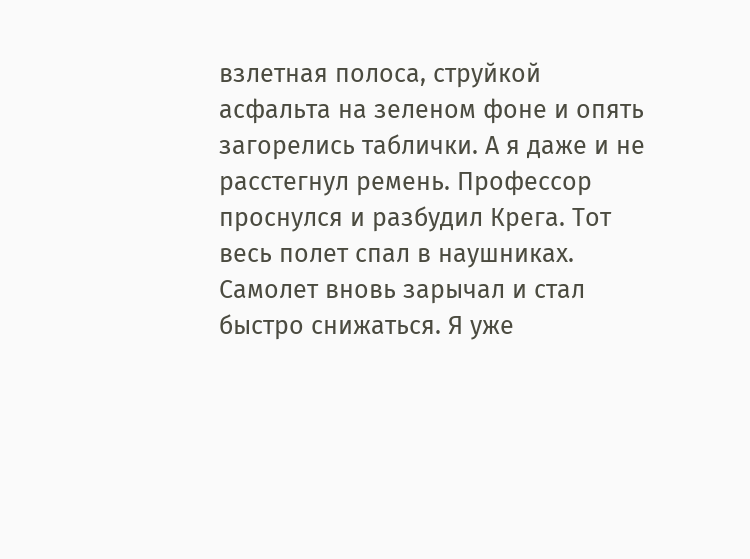взлетная полоса, струйкой асфальта на зеленом фоне и опять загорелись таблички. А я даже и не расстегнул ремень. Профессор проснулся и разбудил Крега. Тот весь полет спал в наушниках. Самолет вновь зарычал и стал быстро снижаться. Я уже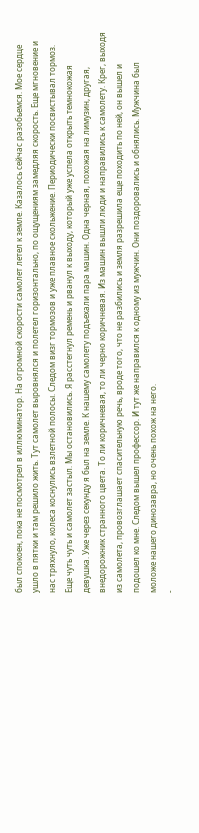был спокоен, пока не посмотрел в иллюминатор. На огромной скорости самолет летел к земле. Казалось сейчас разобьемся. Мое сердце ушло в пятки и там решило жить. Тут самолет выровнялся и полетел горизонтально, по ощущениям замедляя скорость. Еще мгновение и нас тряхнуло, колеса коснулись взлетной полосы. Следом визг тормозов и уже плавное скольжение. Периодически посвистывал тормоз. Еще чуть чуть и самолет застыл. Мы остановились. Я расстегнул ремень и рванул к выходу, который уже успела открыть темнокожая девушка. Уже через секунду я был на земле. К нашему самолету подъехали пара машин. Одна черная, похожая на лимузин, другая, внедорожник странного цвета. То ли коричневая, то ли черно коричневая. Из машин вышли люди и направились к самолету. Крег, выходя из самолета, провозглашает спасительную речь, вроде того, что не разбились и земля разрешила еще походить по ней, он вышел и подошел ко мне. Следом вышел профессор. И тут же направился к одному из мужчин. Они поздоровались и обнялись. Мужчина был моложе нашего динозавра, но очень похож на него.
-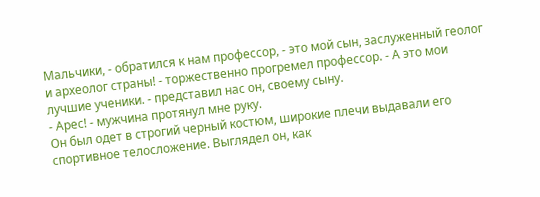Мальчики, - обратился к нам профессор, - это мой сын, заслуженный геолог и археолог страны! - торжественно прогремел профессор. - А это мои лучшие ученики. - представил нас он, своему сыну.
- Арес! - мужчина протянул мне руку.
Он был одет в строгий черный костюм, широкие плечи выдавали его спортивное телосложение. Выглядел он, как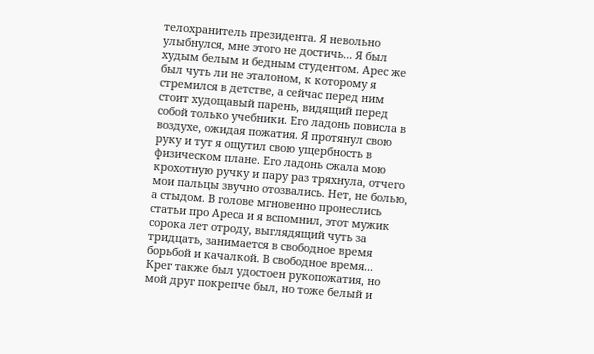телохранитель президента. Я невольно улыбнулся, мне этого не достичь... Я был худым белым и бедным студентом. Арес же был чуть ли не эталоном, к которому я стремился в детстве, а сейчас перед ним стоит худощавый парень, видящий перед собой только учебники. Его ладонь повисла в воздухе, ожидая пожатия. Я протянул свою руку и тут я ощутил свою ущербность в физическом плане. Его ладонь сжала мою крохотную ручку и пару раз тряхнула, отчего мои пальцы звучно отозвались. Нет, не болью, а стыдом. В голове мгновенно пронеслись статьи про Ареса и я вспомнил, этот мужик сорока лет отроду, выглядящий чуть за тридцать, занимается в свободное время борьбой и качалкой. В свободное время...
Крег также был удостоен рукопожатия, но мой друг покрепче был, но тоже белый и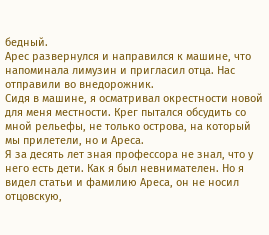бедный.
Арес развернулся и направился к машине, что напоминала лимузин и пригласил отца. Нас отправили во внедорожник.
Сидя в машине, я осматривал окрестности новой для меня местности. Крег пытался обсудить со мной рельефы, не только острова, на который мы прилетели, но и Ареса.
Я за десять лет зная профессора не знал, что у него есть дети. Как я был невнимателен. Но я видел статьи и фамилию Ареса, он не носил отцовскую,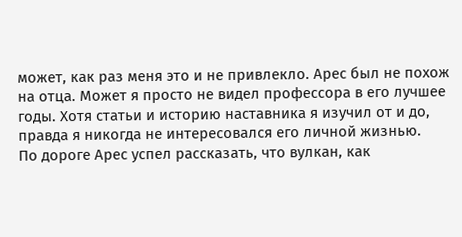может, как раз меня это и не привлекло. Арес был не похож на отца. Может я просто не видел профессора в его лучшее годы. Хотя статьи и историю наставника я изучил от и до, правда я никогда не интересовался его личной жизнью.
По дороге Арес успел рассказать, что вулкан, как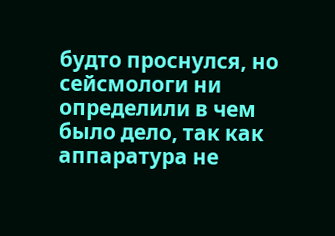будто проснулся, но сейсмологи ни определили в чем было дело, так как аппаратура не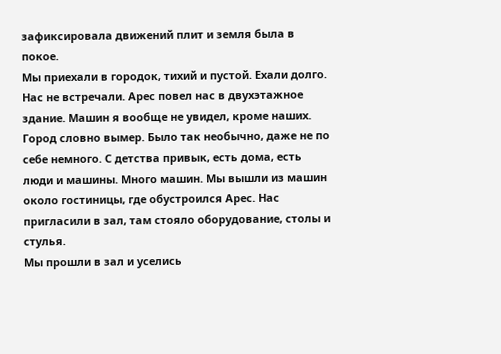зафиксировала движений плит и земля была в покое.
Мы приехали в городок, тихий и пустой. Ехали долго. Нас не встречали. Арес повел нас в двухэтажное здание. Машин я вообще не увидел, кроме наших. Город словно вымер. Было так необычно, даже не по себе немного. С детства привык, есть дома, есть люди и машины. Много машин. Мы вышли из машин около гостиницы, где обустроился Арес. Нас пригласили в зал, там стояло оборудование, столы и стулья.
Мы прошли в зал и уселись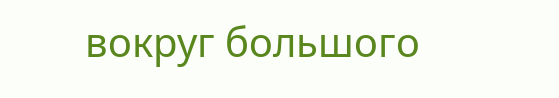вокруг большого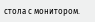стола с монитором.